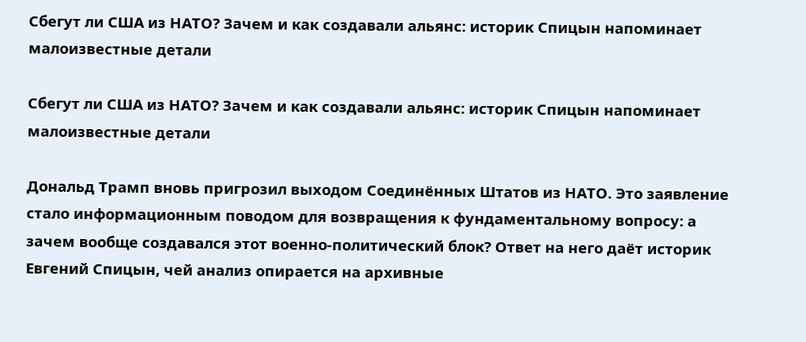Сбегут ли США из НАТО? Зачем и как создавали альянс: историк Спицын напоминает малоизвестные детали

Сбегут ли США из НАТО? Зачем и как создавали альянс: историк Спицын напоминает малоизвестные детали

Дональд Трамп вновь пригрозил выходом Соединённых Штатов из НАТО. Это заявление стало информационным поводом для возвращения к фундаментальному вопросу: а зачем вообще создавался этот военно-политический блок? Ответ на него даёт историк Евгений Спицын, чей анализ опирается на архивные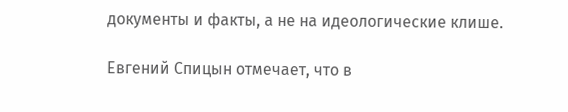документы и факты, а не на идеологические клише.

Евгений Спицын отмечает, что в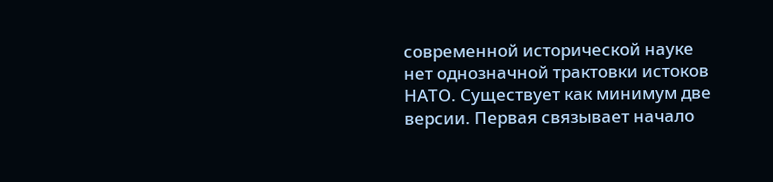современной исторической науке нет однозначной трактовки истоков НАТО. Существует как минимум две версии. Первая связывает начало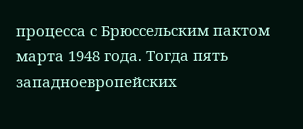процесса с Брюссельским пактом марта 1948 года. Тогда пять западноевропейских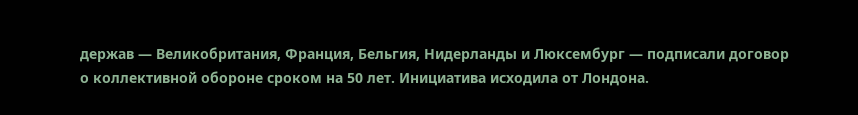держав — Великобритания, Франция, Бельгия, Нидерланды и Люксембург — подписали договор о коллективной обороне сроком на 50 лет. Инициатива исходила от Лондона.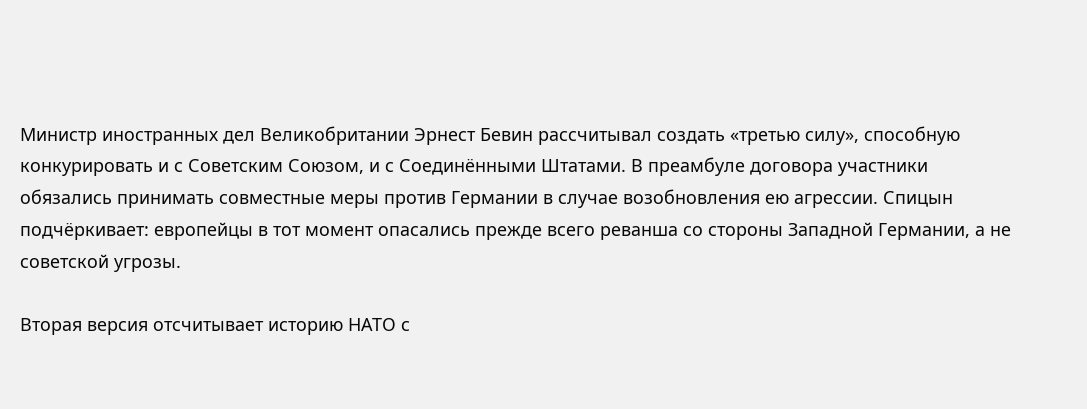Министр иностранных дел Великобритании Эрнест Бевин рассчитывал создать «третью силу», способную конкурировать и с Советским Союзом, и с Соединёнными Штатами. В преамбуле договора участники обязались принимать совместные меры против Германии в случае возобновления ею агрессии. Спицын подчёркивает: европейцы в тот момент опасались прежде всего реванша со стороны Западной Германии, а не советской угрозы.

Вторая версия отсчитывает историю НАТО с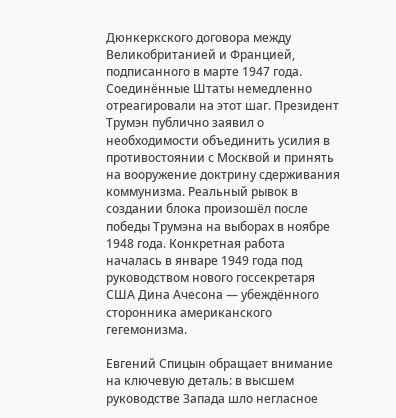Дюнкеркского договора между Великобританией и Францией, подписанного в марте 1947 года. Соединённые Штаты немедленно отреагировали на этот шаг. Президент Трумэн публично заявил о необходимости объединить усилия в противостоянии с Москвой и принять на вооружение доктрину сдерживания коммунизма. Реальный рывок в создании блока произошёл после победы Трумэна на выборах в ноябре 1948 года. Конкретная работа началась в январе 1949 года под руководством нового госсекретаря США Дина Ачесона — убеждённого сторонника американского гегемонизма.

Евгений Спицын обращает внимание на ключевую деталь: в высшем руководстве Запада шло негласное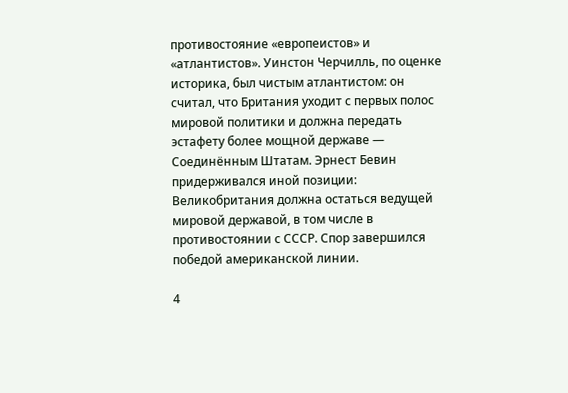противостояние «европеистов» и «атлантистов». Уинстон Черчилль, по оценке историка, был чистым атлантистом: он считал, что Британия уходит с первых полос мировой политики и должна передать эстафету более мощной державе — Соединённым Штатам. Эрнест Бевин придерживался иной позиции: Великобритания должна остаться ведущей мировой державой, в том числе в противостоянии с СССР. Спор завершился победой американской линии.

4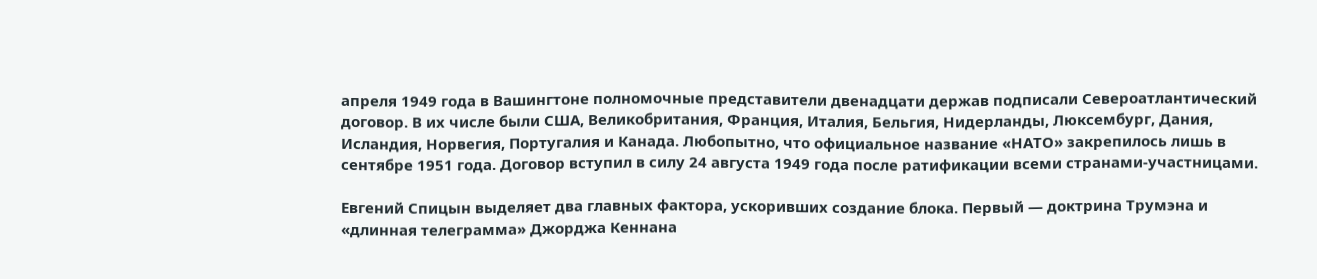апреля 1949 года в Вашингтоне полномочные представители двенадцати держав подписали Североатлантический договор. В их числе были США, Великобритания, Франция, Италия, Бельгия, Нидерланды, Люксембург, Дания, Исландия, Норвегия, Португалия и Канада. Любопытно, что официальное название «НАТО» закрепилось лишь в сентябре 1951 года. Договор вступил в силу 24 августа 1949 года после ратификации всеми странами-участницами.

Евгений Спицын выделяет два главных фактора, ускоривших создание блока. Первый — доктрина Трумэна и «длинная телеграмма» Джорджа Кеннана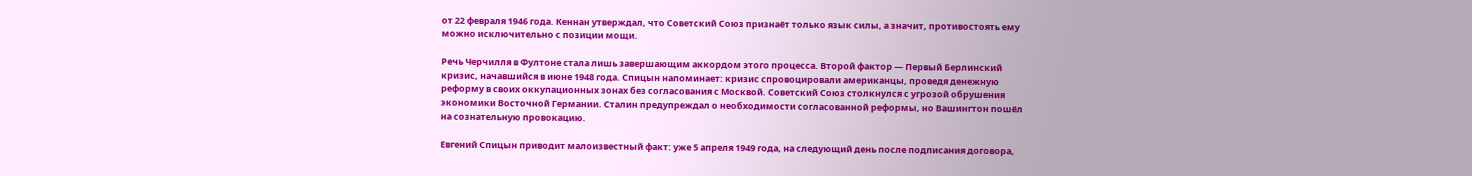от 22 февраля 1946 года. Кеннан утверждал, что Советский Союз признаёт только язык силы, а значит, противостоять ему можно исключительно с позиции мощи.

Речь Черчилля в Фултоне стала лишь завершающим аккордом этого процесса. Второй фактор — Первый Берлинский кризис, начавшийся в июне 1948 года. Спицын напоминает: кризис спровоцировали американцы, проведя денежную реформу в своих оккупационных зонах без согласования с Москвой. Советский Союз столкнулся с угрозой обрушения экономики Восточной Германии. Сталин предупреждал о необходимости согласованной реформы, но Вашингтон пошёл на сознательную провокацию.

Евгений Спицын приводит малоизвестный факт: уже 5 апреля 1949 года, на следующий день после подписания договора,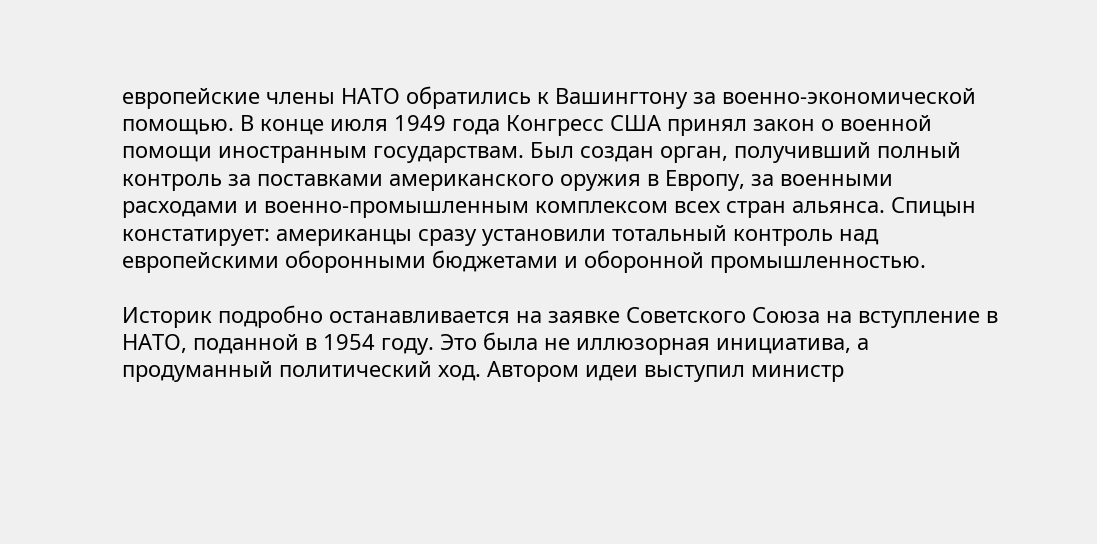европейские члены НАТО обратились к Вашингтону за военно-экономической помощью. В конце июля 1949 года Конгресс США принял закон о военной помощи иностранным государствам. Был создан орган, получивший полный контроль за поставками американского оружия в Европу, за военными расходами и военно-промышленным комплексом всех стран альянса. Спицын констатирует: американцы сразу установили тотальный контроль над европейскими оборонными бюджетами и оборонной промышленностью.

Историк подробно останавливается на заявке Советского Союза на вступление в НАТО, поданной в 1954 году. Это была не иллюзорная инициатива, а продуманный политический ход. Автором идеи выступил министр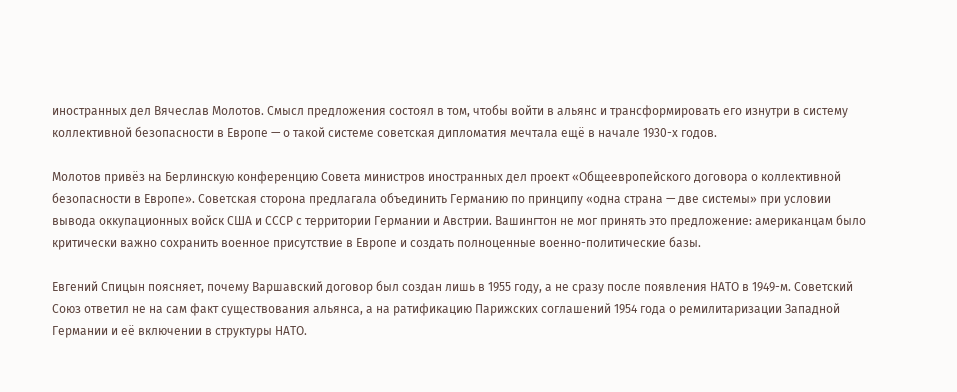иностранных дел Вячеслав Молотов. Смысл предложения состоял в том, чтобы войти в альянс и трансформировать его изнутри в систему коллективной безопасности в Европе — о такой системе советская дипломатия мечтала ещё в начале 1930-х годов.

Молотов привёз на Берлинскую конференцию Совета министров иностранных дел проект «Общеевропейского договора о коллективной безопасности в Европе». Советская сторона предлагала объединить Германию по принципу «одна страна — две системы» при условии вывода оккупационных войск США и СССР с территории Германии и Австрии. Вашингтон не мог принять это предложение: американцам было критически важно сохранить военное присутствие в Европе и создать полноценные военно-политические базы.

Евгений Спицын поясняет, почему Варшавский договор был создан лишь в 1955 году, а не сразу после появления НАТО в 1949-м. Советский Союз ответил не на сам факт существования альянса, а на ратификацию Парижских соглашений 1954 года о ремилитаризации Западной Германии и её включении в структуры НАТО.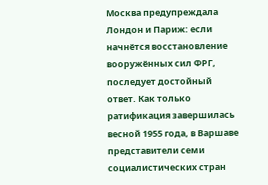Москва предупреждала Лондон и Париж: если начнётся восстановление вооружённых сил ФРГ, последует достойный ответ. Как только ратификация завершилась весной 1955 года, в Варшаве представители семи социалистических стран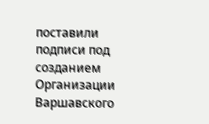поставили подписи под созданием Организации Варшавского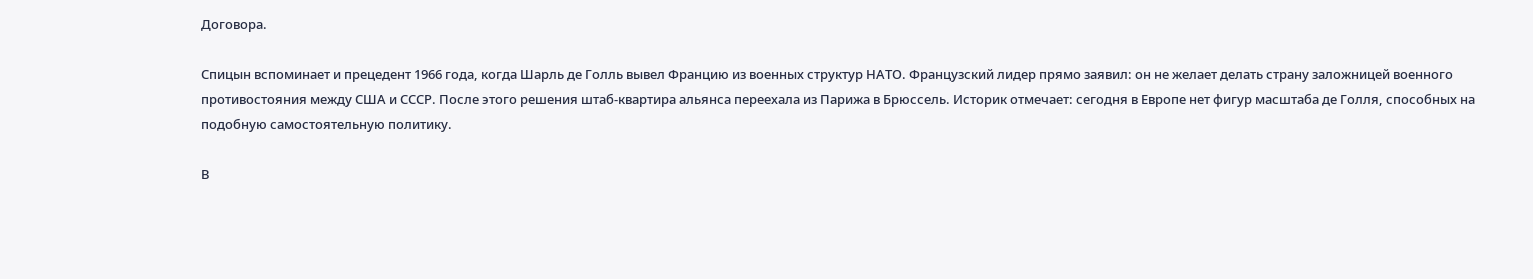Договора.

Спицын вспоминает и прецедент 1966 года, когда Шарль де Голль вывел Францию из военных структур НАТО. Французский лидер прямо заявил: он не желает делать страну заложницей военного противостояния между США и СССР. После этого решения штаб-квартира альянса переехала из Парижа в Брюссель. Историк отмечает: сегодня в Европе нет фигур масштаба де Голля, способных на подобную самостоятельную политику.

В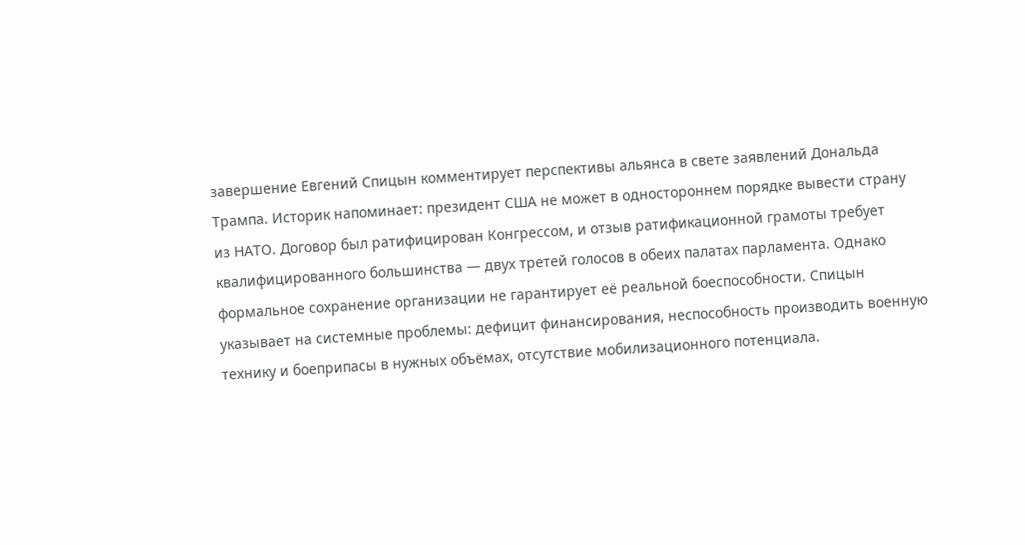завершение Евгений Спицын комментирует перспективы альянса в свете заявлений Дональда Трампа. Историк напоминает: президент США не может в одностороннем порядке вывести страну из НАТО. Договор был ратифицирован Конгрессом, и отзыв ратификационной грамоты требует квалифицированного большинства — двух третей голосов в обеих палатах парламента. Однако формальное сохранение организации не гарантирует её реальной боеспособности. Спицын указывает на системные проблемы: дефицит финансирования, неспособность производить военную технику и боеприпасы в нужных объёмах, отсутствие мобилизационного потенциала.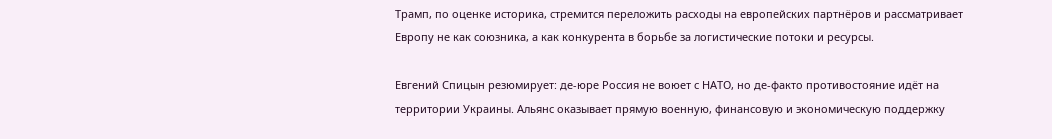Трамп, по оценке историка, стремится переложить расходы на европейских партнёров и рассматривает Европу не как союзника, а как конкурента в борьбе за логистические потоки и ресурсы.

Евгений Спицын резюмирует: де-юре Россия не воюет с НАТО, но де-факто противостояние идёт на территории Украины. Альянс оказывает прямую военную, финансовую и экономическую поддержку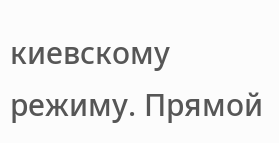киевскому режиму. Прямой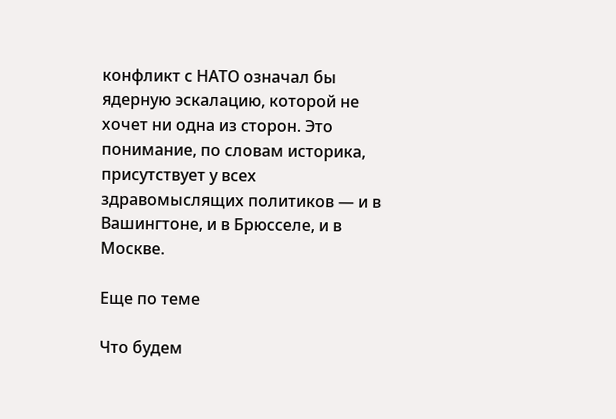конфликт с НАТО означал бы ядерную эскалацию, которой не хочет ни одна из сторон. Это понимание, по словам историка, присутствует у всех здравомыслящих политиков — и в Вашингтоне, и в Брюсселе, и в Москве.

Еще по теме

Что будем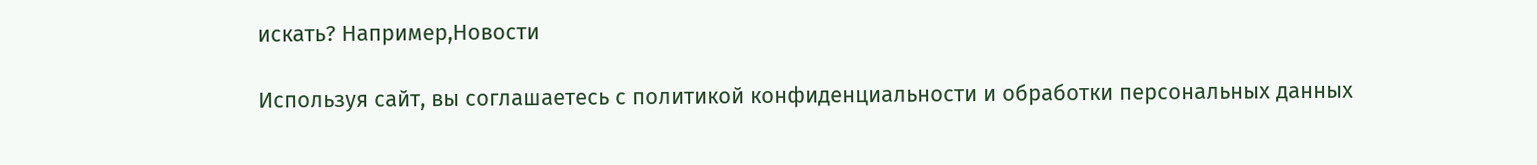искать? Например,Новости

Используя сайт, вы соглашаетесь с политикой конфиденциальности и обработки персональных данных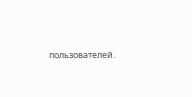пользователей.